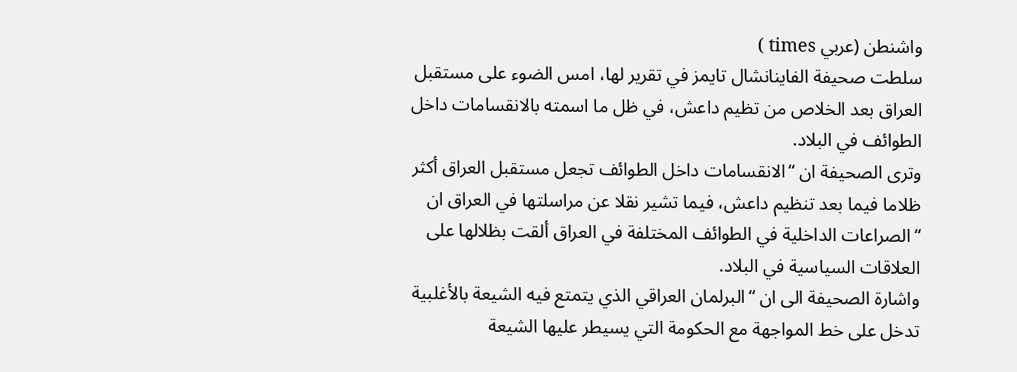واشنطن (عربي times )
سلطت صحيفة الفاينانشال تايمز في تقرير لها، امس الضوء على مستقبل العراق بعد الخلاص من تظيم داعش، في ظل ما اسمته بالانقسامات داخل الطوائف في البلاد.
وترى الصحيفة ان “الانقسامات داخل الطوائف تجعل مستقبل العراق أكثر ظلاما فيما بعد تنظيم داعش، فيما تشير نقلا عن مراسلتها في العراق ان “الصراعات الداخلية في الطوائف المختلفة في العراق ألقت بظلالها على العلاقات السياسية في البلاد.
واشارة الصحيفة الى ان “البرلمان العراقي الذي يتمتع فيه الشيعة بالأغلبية تدخل على خط المواجهة مع الحكومة التي يسيطر عليها الشيعة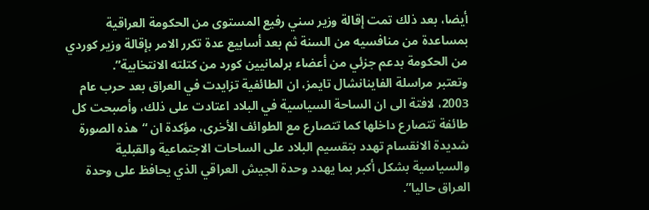أيضا، بعد ذلك تمت إقالة وزير سني رفيع المستوى من الحكومة العراقية بمساعدة من منافسيه من السنة ثم بعد أسابيع عدة تكرر الامر بإقالة وزير كوردي من الحكومة بدعم جزئي من أعضاء برلمانيين كورد من كتلته الانتخابية”.
وتعتبر مراسلة الفاينانشال تايمز، ان الطائفية تزايدت في العراق بعد حرب عام 2003، لافتة الى ان الساحة السياسية في البلاد اعتادت على ذلك، وأصبحت كل طائفة تتصارع داخلها كما تتصارع مع الطوائف الأخرى، مؤكدة ان “هذه الصورة شديدة الانقسام تهدد بتقسيم البلاد على الساحات الاجتماعية والقبلية والسياسية بشكل أكبر بما يهدد وحدة الجيش العراقي الذي يحافظ على وحدة العراق حاليا”.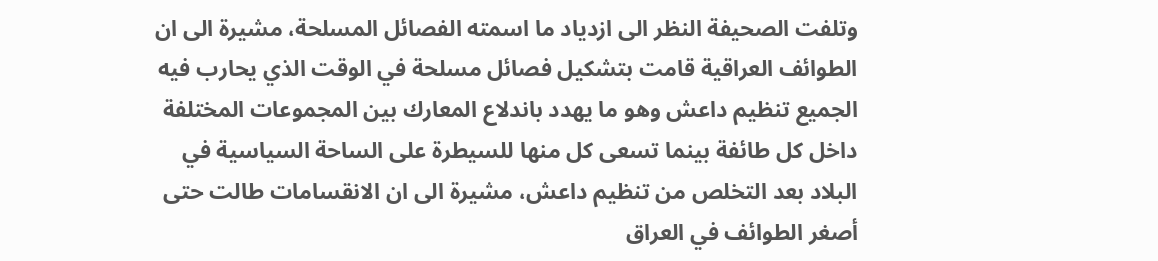وتلفت الصحيفة النظر الى ازدياد ما اسمته الفصائل المسلحة، مشيرة الى ان الطوائف العراقية قامت بتشكيل فصائل مسلحة في الوقت الذي يحارب فيه الجميع تنظيم داعش وهو ما يهدد باندلاع المعارك بين المجموعات المختلفة داخل كل طائفة بينما تسعى كل منها للسيطرة على الساحة السياسية في البلاد بعد التخلص من تنظيم داعش، مشيرة الى ان الانقسامات طالت حتى أصغر الطوائف في العراق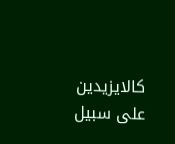كالايزيدين على سبيل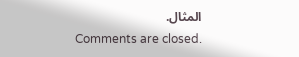المثال.
Comments are closed.